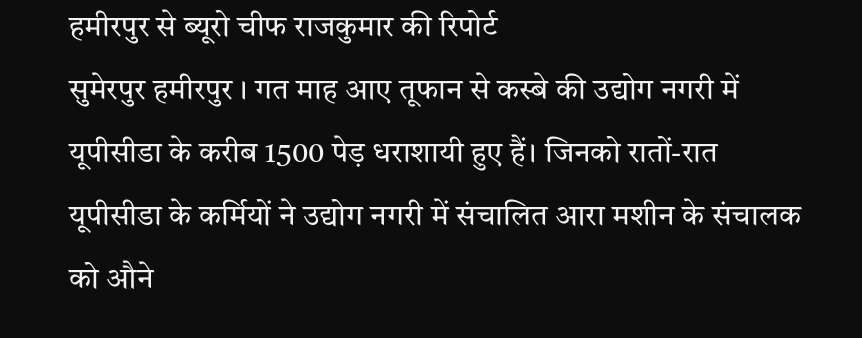हमीरपुर से ब्यूरो चीफ राजकुमार की रिपोर्ट
सुमेरपुर हमीरपुर । गत माह आए तूफान से कस्बे की उद्योग नगरी में यूपीसीडा के करीब 1500 पेड़ धराशायी हुए हैं। जिनको रातों-रात यूपीसीडा के कर्मियों ने उद्योग नगरी में संचालित आरा मशीन के संचालक को औने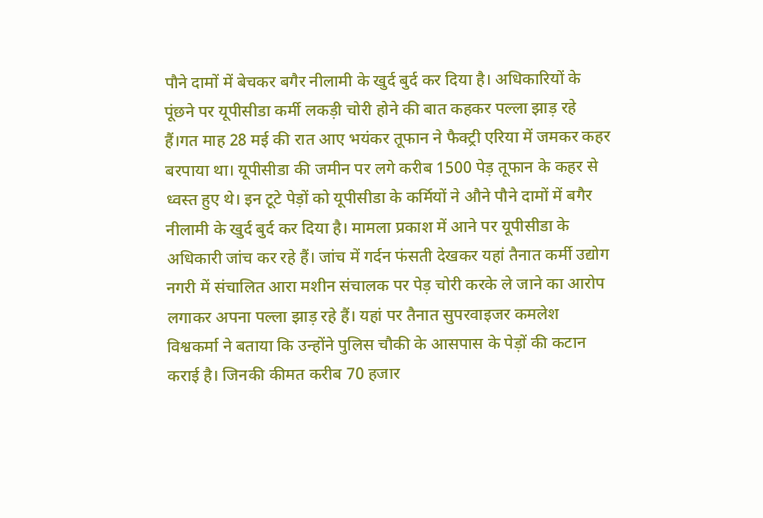पौने दामों में बेचकर बगैर नीलामी के खुर्द बुर्द कर दिया है। अधिकारियों के पूंछने पर यूपीसीडा कर्मी लकड़ी चोरी होने की बात कहकर पल्ला झाड़ रहे हैं।गत माह 28 मई की रात आए भयंकर तूफान ने फैक्ट्री एरिया में जमकर कहर बरपाया था। यूपीसीडा की जमीन पर लगे करीब 1500 पेड़ तूफान के कहर से ध्वस्त हुए थे। इन टूटे पेड़ों को यूपीसीडा के कर्मियों ने औने पौने दामों में बगैर नीलामी के खुर्द बुर्द कर दिया है। मामला प्रकाश में आने पर यूपीसीडा के अधिकारी जांच कर रहे हैं। जांच में गर्दन फंसती देखकर यहां तैनात कर्मी उद्योग नगरी में संचालित आरा मशीन संचालक पर पेड़ चोरी करके ले जाने का आरोप लगाकर अपना पल्ला झाड़ रहे हैं। यहां पर तैनात सुपरवाइजर कमलेश विश्वकर्मा ने बताया कि उन्होंने पुलिस चौकी के आसपास के पेड़ों की कटान कराई है। जिनकी कीमत करीब 70 हजार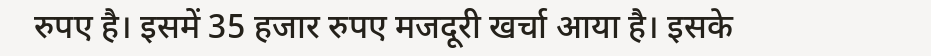रुपए है। इसमें 35 हजार रुपए मजदूरी खर्चा आया है। इसके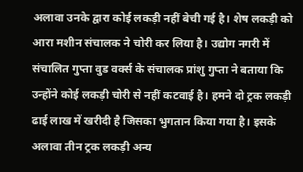अलावा उनके द्वारा कोई लकड़ी नहीं बेची गई है। शेष लकड़ी को आरा मशीन संचालक ने चोरी कर लिया है। उद्योग नगरी में संचालित गुप्ता वुड वर्क्स के संचालक प्रांशु गुप्ता ने बताया कि उन्होंने कोई लकड़ी चोरी से नहीं कटवाई है। हमने दो ट्रक लकड़ी ढाई लाख में खरीदी है जिसका भुगतान किया गया है। इसके अलावा तीन ट्रक लकड़ी अन्य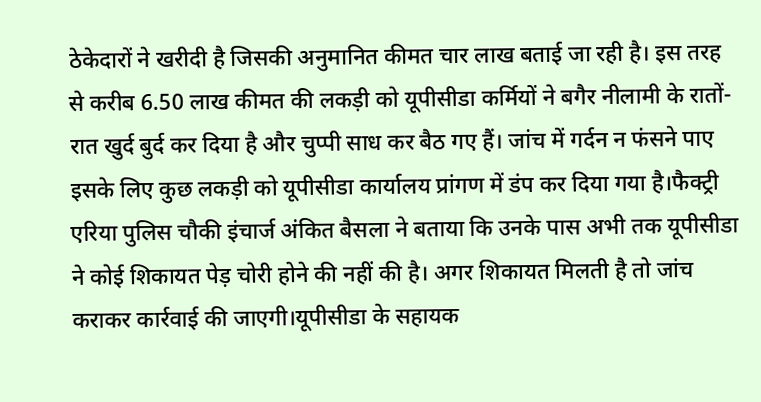ठेकेदारों ने खरीदी है जिसकी अनुमानित कीमत चार लाख बताई जा रही है। इस तरह से करीब 6.50 लाख कीमत की लकड़ी को यूपीसीडा कर्मियों ने बगैर नीलामी के रातों-रात खुर्द बुर्द कर दिया है और चुप्पी साध कर बैठ गए हैं। जांच में गर्दन न फंसने पाए इसके लिए कुछ लकड़ी को यूपीसीडा कार्यालय प्रांगण में डंप कर दिया गया है।फैक्ट्री एरिया पुलिस चौकी इंचार्ज अंकित बैसला ने बताया कि उनके पास अभी तक यूपीसीडा ने कोई शिकायत पेड़ चोरी होने की नहीं की है। अगर शिकायत मिलती है तो जांच कराकर कार्रवाई की जाएगी।यूपीसीडा के सहायक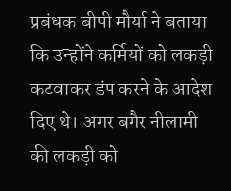प्रबंधक बीपी मौर्या ने बताया कि उन्होंने कर्मियों को लकड़ी कटवाकर डंप करने के आदेश दिए थे। अगर बगैर नीलामी की लकड़ी को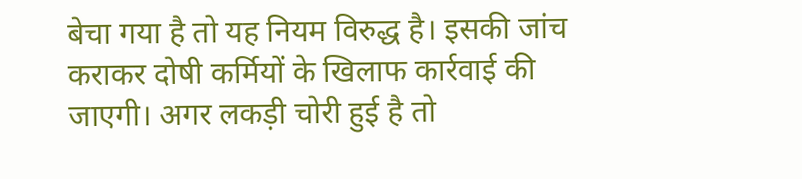बेचा गया है तो यह नियम विरुद्ध है। इसकी जांच कराकर दोषी कर्मियों के खिलाफ कार्रवाई की जाएगी। अगर लकड़ी चोरी हुई है तो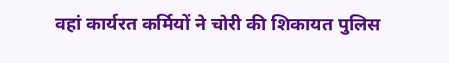वहां कार्यरत कर्मियों ने चोरी की शिकायत पुलिस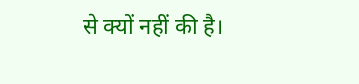से क्यों नहीं की है।